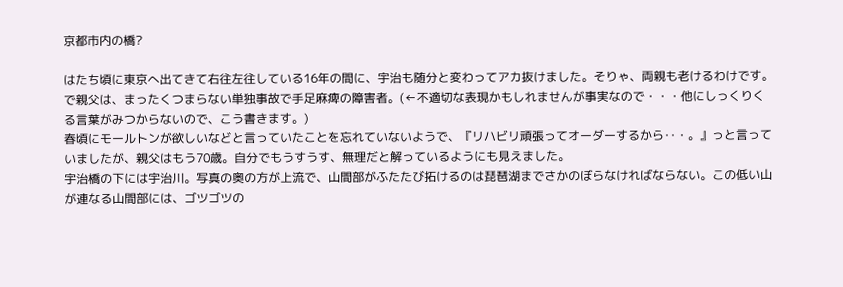京都市内の橋?

はたち頃に東京へ出てきて右往左往している16年の間に、宇治も随分と変わってアカ抜けました。そりゃ、両親も老けるわけです。で親父は、まったくつまらない単独事故で手足麻痺の障害者。(←不適切な表現かもしれませんが事実なので・・・他にしっくりくる言葉がみつからないので、こう書きます。)
春頃にモールトンが欲しいなどと言っていたことを忘れていないようで、『リハビリ頑張ってオーダーするから‥・。』っと言っていましたが、親父はもう70歳。自分でもうすうす、無理だと解っているようにも見えました。
宇治橋の下には宇治川。写真の奥の方が上流で、山間部がふたたび拓けるのは琵琶湖までさかのぼらなければならない。この低い山が連なる山間部には、ゴツゴツの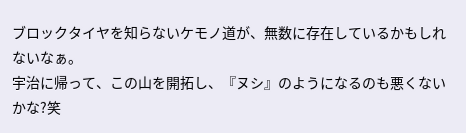ブロックタイヤを知らないケモノ道が、無数に存在しているかもしれないなぁ。
宇治に帰って、この山を開拓し、『ヌシ』のようになるのも悪くないかな?笑